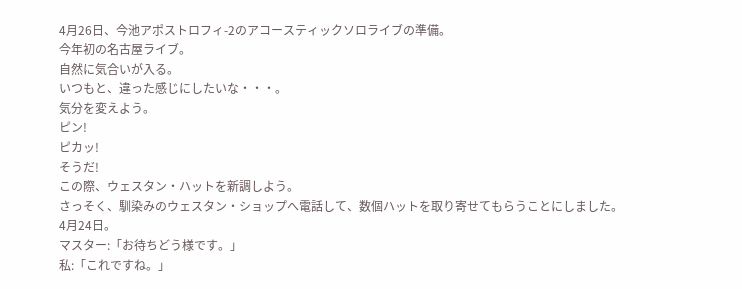4月26日、今池アポストロフィ-2のアコースティックソロライブの準備。
今年初の名古屋ライブ。
自然に気合いが入る。
いつもと、違った感じにしたいな・・・。
気分を変えよう。
ピン!
ピカッ!
そうだ!
この際、ウェスタン・ハットを新調しよう。
さっそく、馴染みのウェスタン・ショップへ電話して、数個ハットを取り寄せてもらうことにしました。
4月24日。
マスター:「お待ちどう様です。」
私:「これですね。」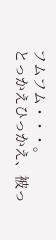フムフム・・・。
とっかえひっかえ、被っ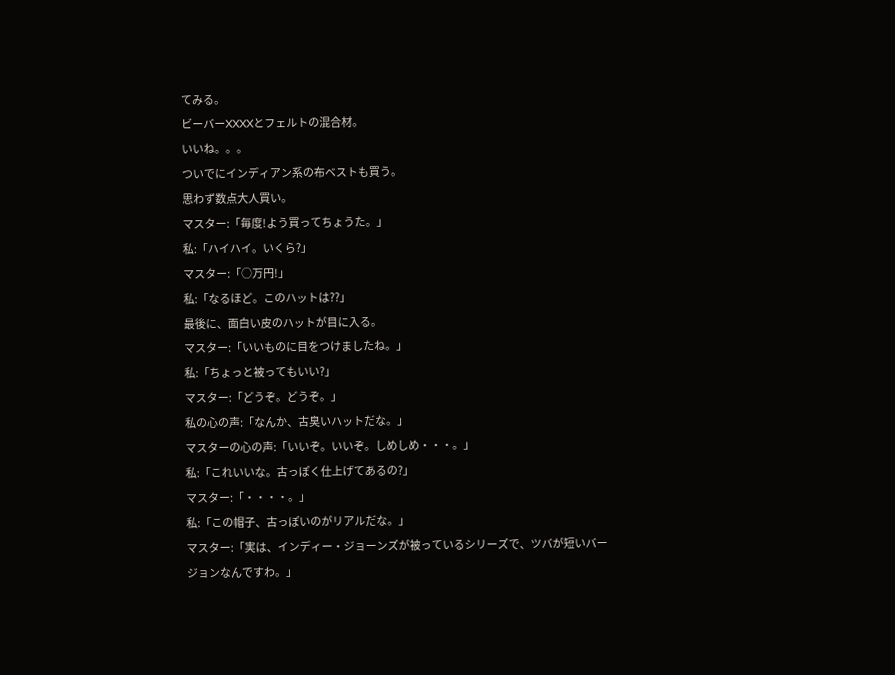てみる。
ビーバーXXXXとフェルトの混合材。
いいね。。。
ついでにインディアン系の布ベストも買う。
思わず数点大人買い。
マスター:「毎度!よう買ってちょうた。」
私:「ハイハイ。いくら?」
マスター:「○万円!」
私:「なるほど。このハットは??」
最後に、面白い皮のハットが目に入る。
マスター:「いいものに目をつけましたね。」
私:「ちょっと被ってもいい?」
マスター:「どうぞ。どうぞ。」
私の心の声:「なんか、古臭いハットだな。」
マスターの心の声:「いいぞ。いいぞ。しめしめ・・・。」
私:「これいいな。古っぽく仕上げてあるの?」
マスター:「・・・・。」
私:「この帽子、古っぽいのがリアルだな。」
マスター:「実は、インディー・ジョーンズが被っているシリーズで、ツバが短いバージョンなんですわ。」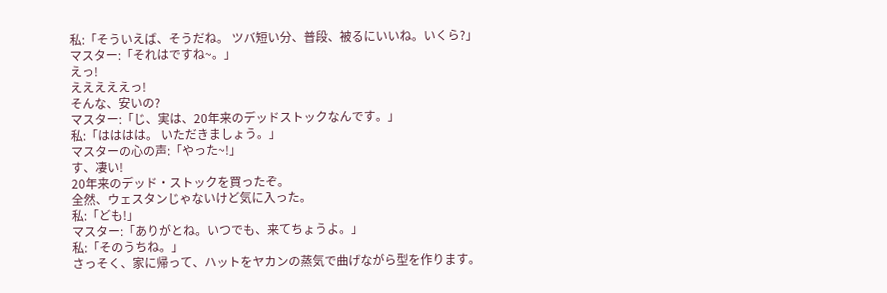私:「そういえば、そうだね。 ツバ短い分、普段、被るにいいね。いくら?」
マスター:「それはですね~。」
えっ!
えええええっ!
そんな、安いの?
マスター:「じ、実は、20年来のデッドストックなんです。」
私:「はははは。 いただきましょう。」
マスターの心の声:「やった~!」
す、凄い!
20年来のデッド・ストックを買ったぞ。
全然、ウェスタンじゃないけど気に入った。
私:「ども!」
マスター:「ありがとね。いつでも、来てちょうよ。」
私:「そのうちね。」
さっそく、家に帰って、ハットをヤカンの蒸気で曲げながら型を作ります。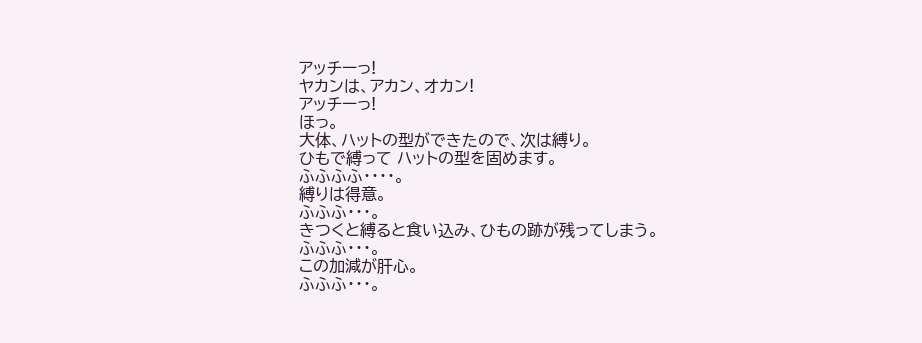アッチーっ!
ヤカンは、アカン、オカン!
アッチーっ!
ほっ。
大体、ハットの型ができたので、次は縛り。
ひもで縛って ハットの型を固めます。
ふふふふ・・・・。
縛りは得意。
ふふふ・・・。
きつくと縛ると食い込み、ひもの跡が残ってしまう。
ふふふ・・・。
この加減が肝心。
ふふふ・・・。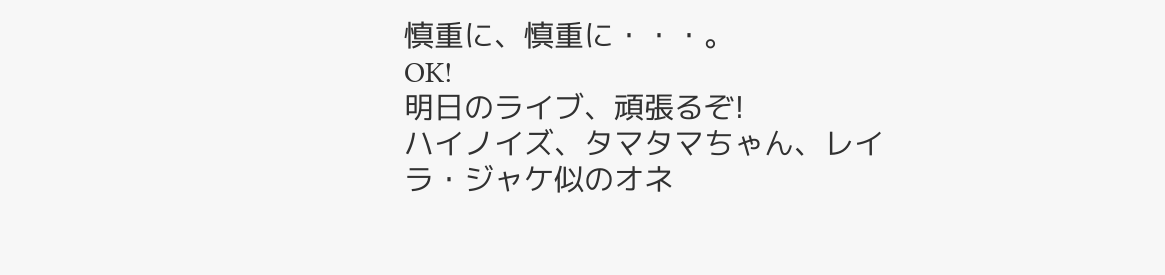慎重に、慎重に・・・。
OK!
明日のライブ、頑張るぞ!
ハイノイズ、タマタマちゃん、レイラ・ジャケ似のオネ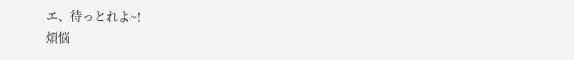エ、待っとれよ~!
煩悩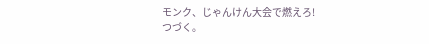モンク、じゃんけん大会で燃えろ!
つづく。